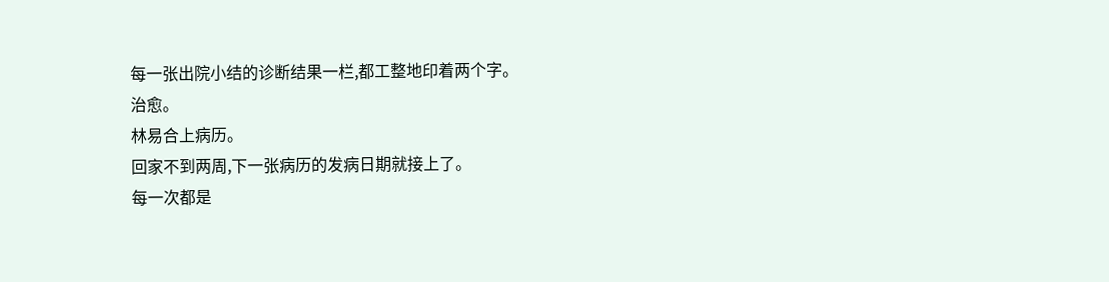每一张出院小结的诊断结果一栏,都工整地印着两个字。
治愈。
林易合上病历。
回家不到两周,下一张病历的发病日期就接上了。
每一次都是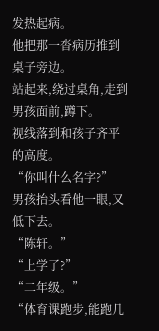发热起病。
他把那一沓病历推到桌子旁边。
站起来,绕过桌角,走到男孩面前,蹲下。
视线落到和孩子齐平的高度。
“你叫什么名字?”
男孩抬头看他一眼,又低下去。
“陈轩。”
“上学了?”
“二年级。”
“体育课跑步,能跑几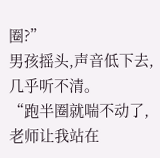圈?”
男孩摇头,声音低下去,几乎听不清。
“跑半圈就喘不动了,老师让我站在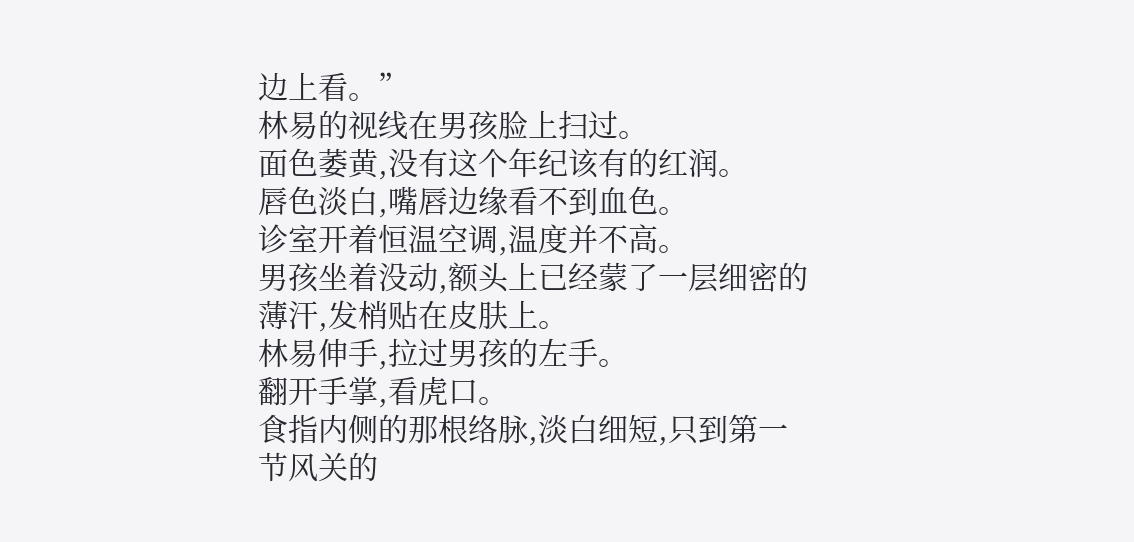边上看。”
林易的视线在男孩脸上扫过。
面色萎黄,没有这个年纪该有的红润。
唇色淡白,嘴唇边缘看不到血色。
诊室开着恒温空调,温度并不高。
男孩坐着没动,额头上已经蒙了一层细密的薄汗,发梢贴在皮肤上。
林易伸手,拉过男孩的左手。
翻开手掌,看虎口。
食指内侧的那根络脉,淡白细短,只到第一节风关的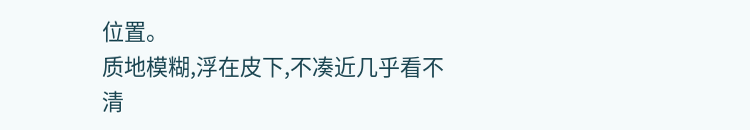位置。
质地模糊,浮在皮下,不凑近几乎看不清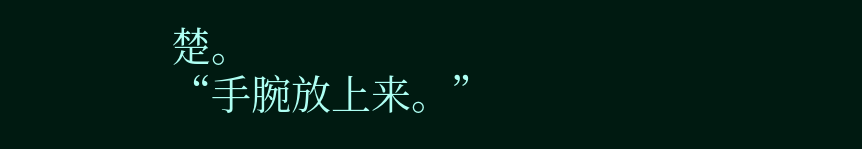楚。
“手腕放上来。”